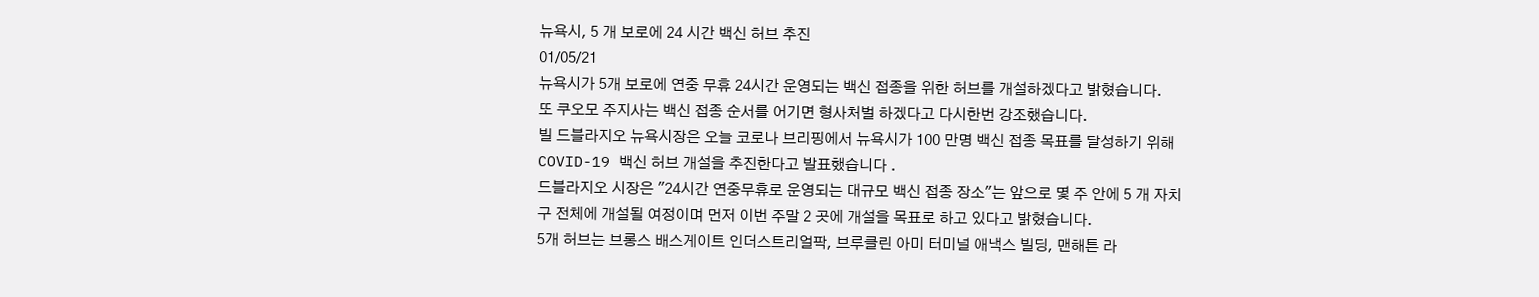뉴욕시, 5 개 보로에 24 시간 백신 허브 추진
01/05/21
뉴욕시가 5개 보로에 연중 무휴 24시간 운영되는 백신 접종을 위한 허브를 개설하겠다고 밝혔습니다.
또 쿠오모 주지사는 백신 접종 순서를 어기면 형사처벌 하겠다고 다시한번 강조했습니다.
빌 드블라지오 뉴욕시장은 오늘 코로나 브리핑에서 뉴욕시가 100 만명 백신 접종 목표를 달성하기 위해 COVID-19 백신 허브 개설을 추진한다고 발표했습니다 .
드블라지오 시장은 "24시간 연중무휴로 운영되는 대규모 백신 접종 장소"는 앞으로 몇 주 안에 5 개 자치구 전체에 개설될 여정이며 먼저 이번 주말 2 곳에 개설을 목표로 하고 있다고 밝혔습니다.
5개 허브는 브롱스 배스게이트 인더스트리얼팍, 브루클린 아미 터미널 애낵스 빌딩, 맨해튼 라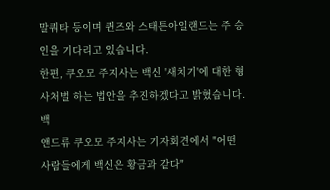말쿼타 등이며 퀸즈와 스태튼아일랜드는 주 승인을 기다리고 있습니다.
한편, 쿠오모 주지사는 백신 '새치기'에 대한 형사처벌 하는 법안을 추진하겠다고 밝혔습니다. 백
앤드류 쿠오모 주지사는 기자회견에서 "어떤 사람들에게 백신은 황금과 같다"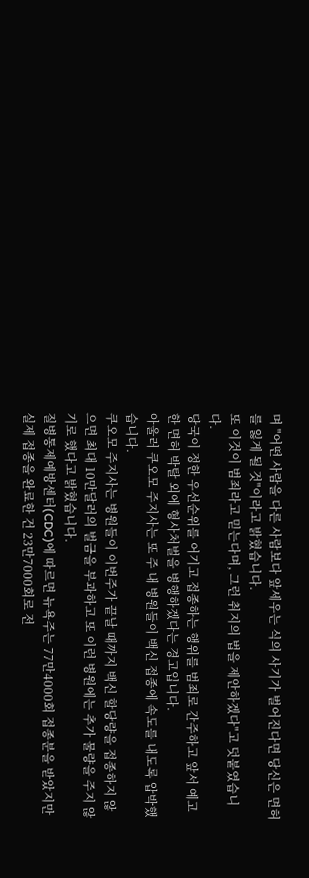며 "어떤 사람을 다른 사람보다 앞세우는 식의 사기가 벌어진다면 당신은 면허를 잃게 될 것"이라고 밝혔습니다.
또 이것이 범죄라고 믿는다며, 그런 취지의 법을 제안하겠다"고 덧붙였습니다.
당국이 정한 우선순위를 어기고 접종하는 행위를 범죄로 간주하고 앞서 예고한 면허 박탈 외에 형사처벌을 병행하겠다는 경고입니다.
아울러 쿠오모 주지사는 또 주 내 병원들이 백신 접종에 속도를 내도록 압박했습니다.
쿠오모 주지사는 병원들이 이번주가 끝날 때까지 백신 할당량을 접종하지 않으면 최대 10만달러의 벌금을 부과하고 또 이런 병원에는 추가 물량을 주지 않기로 했다고 밝혔습니다.
질병통제예방센터(CDC)에 따르면 뉴욕주는 77만4000회 접종분을 받았지만 실제 접종을 완료한 건 23만7000회로 전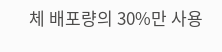체 배포량의 30%만 사용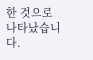한 것으로 나타났습니다.